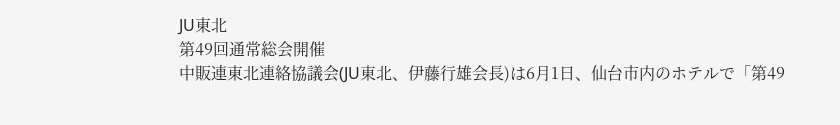JU東北
第49回通常総会開催
中販連東北連絡協議会(JU東北、伊藤行雄会長)は6月1日、仙台市内のホテルで「第49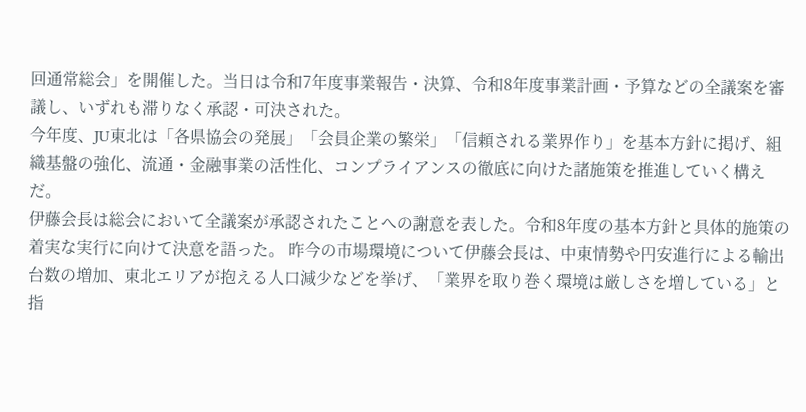回通常総会」を開催した。当日は令和7年度事業報告・決算、令和8年度事業計画・予算などの全議案を審議し、いずれも滞りなく承認・可決された。
今年度、JU東北は「各県協会の発展」「会員企業の繁栄」「信頼される業界作り」を基本方針に掲げ、組織基盤の強化、流通・金融事業の活性化、コンプライアンスの徹底に向けた諸施策を推進していく構えだ。
伊藤会長は総会において全議案が承認されたことへの謝意を表した。令和8年度の基本方針と具体的施策の着実な実行に向けて決意を語った。 昨今の市場環境について伊藤会長は、中東情勢や円安進行による輸出台数の増加、東北エリアが抱える人口減少などを挙げ、「業界を取り巻く環境は厳しさを増している」と指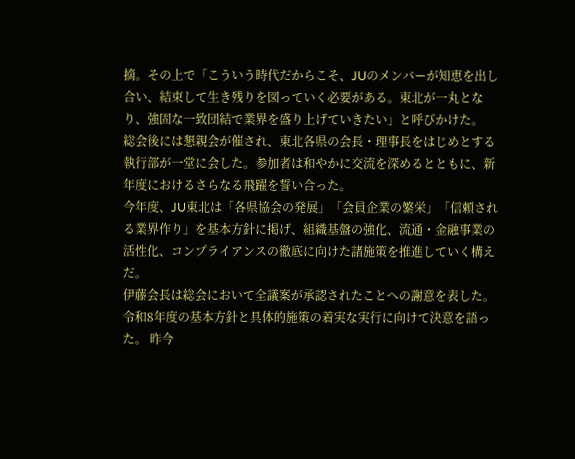摘。その上で「こういう時代だからこそ、JUのメンバーが知恵を出し合い、結束して生き残りを図っていく必要がある。東北が一丸となり、強固な一致団結で業界を盛り上げていきたい」と呼びかけた。
総会後には懇親会が催され、東北各県の会長・理事長をはじめとする執行部が一堂に会した。参加者は和やかに交流を深めるとともに、新年度におけるさらなる飛躍を誓い合った。
今年度、JU東北は「各県協会の発展」「会員企業の繁栄」「信頼される業界作り」を基本方針に掲げ、組織基盤の強化、流通・金融事業の活性化、コンプライアンスの徹底に向けた諸施策を推進していく構えだ。
伊藤会長は総会において全議案が承認されたことへの謝意を表した。令和8年度の基本方針と具体的施策の着実な実行に向けて決意を語った。 昨今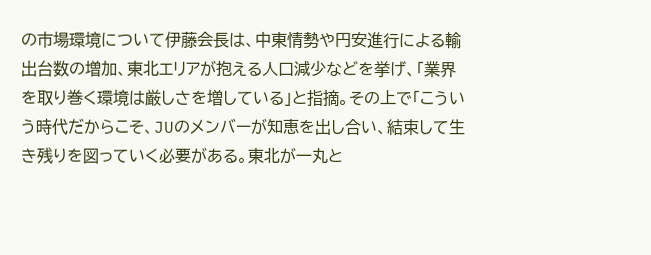の市場環境について伊藤会長は、中東情勢や円安進行による輸出台数の増加、東北エリアが抱える人口減少などを挙げ、「業界を取り巻く環境は厳しさを増している」と指摘。その上で「こういう時代だからこそ、JUのメンバーが知恵を出し合い、結束して生き残りを図っていく必要がある。東北が一丸と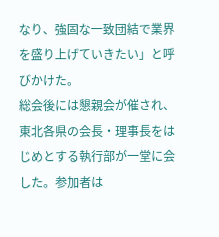なり、強固な一致団結で業界を盛り上げていきたい」と呼びかけた。
総会後には懇親会が催され、東北各県の会長・理事長をはじめとする執行部が一堂に会した。参加者は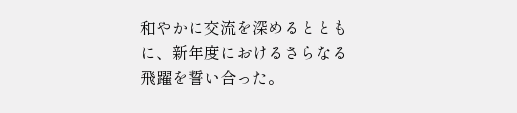和やかに交流を深めるとともに、新年度におけるさらなる飛躍を誓い合った。